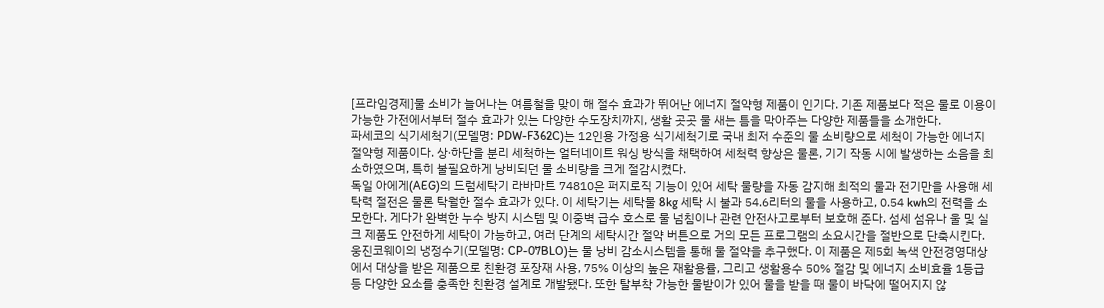[프라임경제]물 소비가 늘어나는 여름철을 맞이 해 절수 효과가 뛰어난 에너지 절약형 제품이 인기다. 기존 제품보다 적은 물로 이용이 가능한 가전에서부터 절수 효과가 있는 다양한 수도장치까지, 생활 곳곳 물 새는 틈을 막아주는 다양한 제품들을 소개한다.
파세코의 식기세척기(모델명: PDW-F362C)는 12인용 가정용 식기세척기로 국내 최저 수준의 물 소비량으로 세척이 가능한 에너지 절약형 제품이다. 상∙하단을 분리 세척하는 얼터네이트 워싱 방식을 채택하여 세척력 향상은 물론, 기기 작동 시에 발생하는 소음을 최소하였으며, 특히 불필요하게 낭비되던 물 소비량을 크게 절감시켰다.
독일 아에게(AEG)의 드럼세탁기 라바마트 74810은 퍼지로직 기능이 있어 세탁 물량을 자동 감지해 최적의 물과 전기만을 사용해 세탁력 절전은 물론 탁월한 절수 효과가 있다. 이 세탁기는 세탁물 8kg 세탁 시 불과 54.6리터의 물을 사용하고, 0.54 kwh의 전력을 소모한다. 게다가 완벽한 누수 방지 시스템 및 이중벽 급수 호스로 물 넘침이나 관련 안전사고로부터 보호해 준다. 섬세 섬유나 울 및 실크 제품도 안전하게 세탁이 가능하고, 여러 단계의 세탁시간 절약 버튼으로 거의 모든 프로그램의 소요시간을 절반으로 단축시킨다.
웅진코웨이의 냉정수기(모델명: CP-07BLO)는 물 낭비 감소시스템을 통해 물 절약을 추구했다. 이 제품은 제5회 녹색 안전경영대상에서 대상을 받은 제품으로 친환경 포장재 사용, 75% 이상의 높은 재활용률, 그리고 생활용수 50% 절감 및 에너지 소비효율 1등급 등 다양한 요소를 충족한 친환경 설계로 개발됐다. 또한 탈부착 가능한 물받이가 있어 물을 받을 때 물이 바닥에 떨어지지 않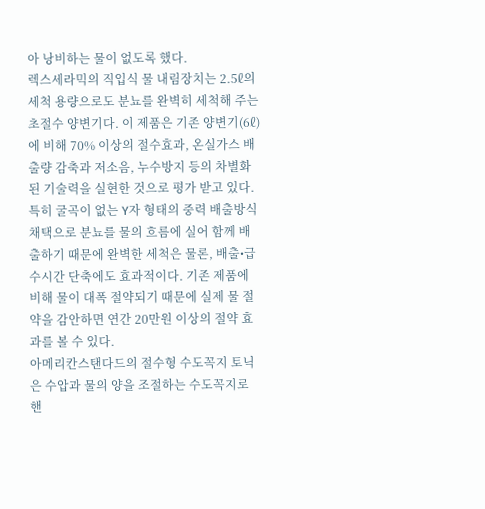아 낭비하는 물이 없도록 했다.
렉스세라믹의 직입식 물 내림장치는 2.5ℓ의 세척 용량으로도 분뇨를 완벽히 세척해 주는 초절수 양변기다. 이 제품은 기존 양변기(6ℓ)에 비해 70% 이상의 절수효과, 온실가스 배출량 감축과 저소음, 누수방지 등의 차별화 된 기술력을 실현한 것으로 평가 받고 있다. 특히 굴곡이 없는 Y자 형태의 중력 배출방식 채택으로 분뇨를 물의 흐름에 실어 함께 배출하기 때문에 완벽한 세척은 물론, 배출•급수시간 단축에도 효과적이다. 기존 제품에 비해 물이 대폭 절약되기 때문에 실제 물 절약을 감안하면 연간 20만원 이상의 절약 효과를 볼 수 있다.
아메리칸스탠다드의 절수형 수도꼭지 토닉은 수압과 물의 양을 조절하는 수도꼭지로 핸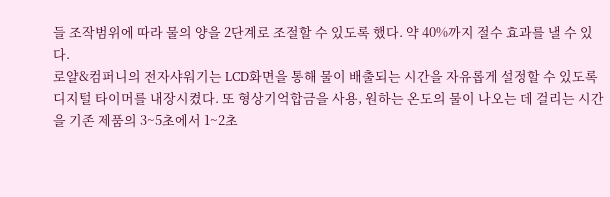들 조작범위에 따라 물의 양을 2단계로 조절할 수 있도록 했다. 약 40%까지 절수 효과를 낼 수 있다.
로얄&컴퍼니의 전자샤워기는 LCD화면을 통해 물이 배출되는 시간을 자유롭게 설정할 수 있도록 디지털 타이머를 내장시켰다. 또 형상기억합금을 사용, 원하는 온도의 물이 나오는 데 걸리는 시간을 기존 제품의 3~5초에서 1~2초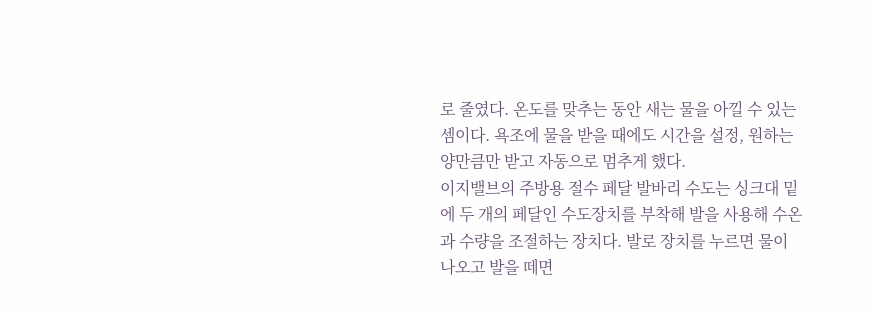로 줄였다. 온도를 맞추는 동안 새는 물을 아낄 수 있는 셈이다. 욕조에 물을 받을 때에도 시간을 설정, 원하는 양만큼만 받고 자동으로 멈추게 했다.
이지밸브의 주방용 절수 페달 발바리 수도는 싱크대 밑에 두 개의 페달인 수도장치를 부착해 발을 사용해 수온과 수량을 조절하는 장치다. 발로 장치를 누르면 물이 나오고 발을 떼면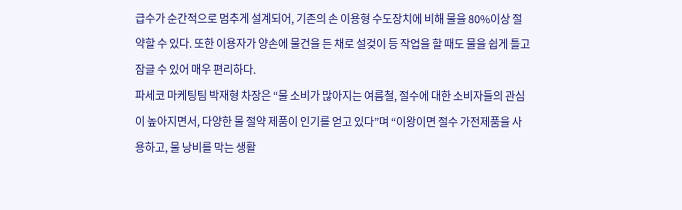급수가 순간적으로 멈추게 설계되어, 기존의 손 이용형 수도장치에 비해 물을 80%이상 절약할 수 있다. 또한 이용자가 양손에 물건을 든 채로 설겆이 등 작업을 할 때도 물을 쉽게 틀고 잠글 수 있어 매우 편리하다.
파세코 마케팅팀 박재형 차장은 “물 소비가 많아지는 여름철, 절수에 대한 소비자들의 관심이 높아지면서, 다양한 물 절약 제품이 인기를 얻고 있다”며 “이왕이면 절수 가전제품을 사용하고, 물 낭비를 막는 생활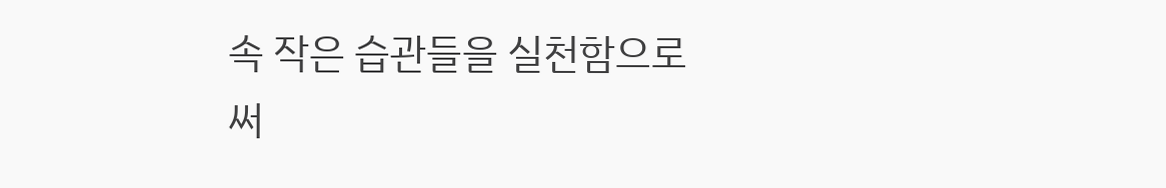속 작은 습관들을 실천함으로써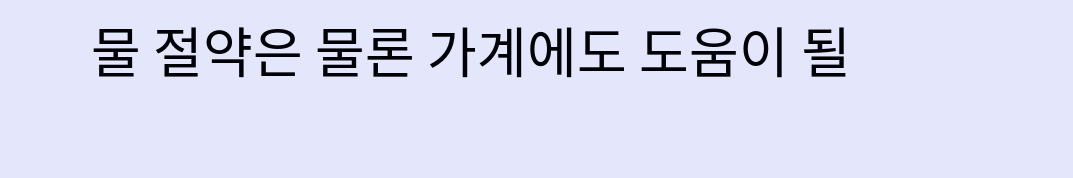물 절약은 물론 가계에도 도움이 될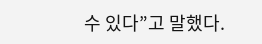수 있다”고 말했다.